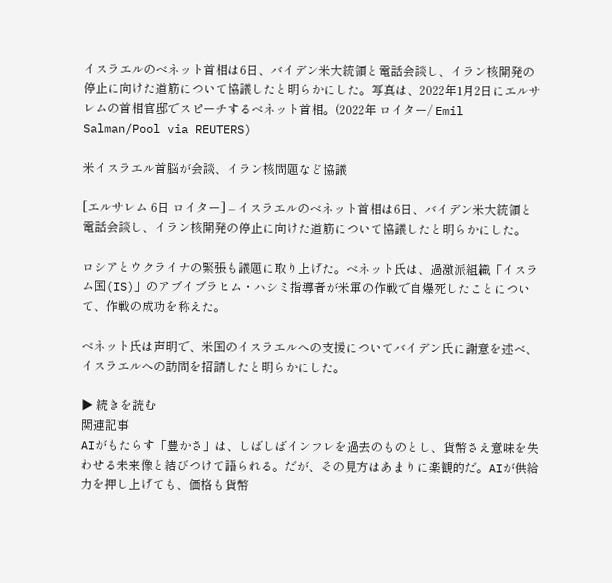イスラエルのベネット首相は6日、バイデン米大統領と電話会談し、イラン核開発の停止に向けた道筋について協議したと明らかにした。写真は、2022年1月2日にエルサレムの首相官邸でスピーチするベネット首相。(2022年 ロイター/ Emil Salman/Pool via REUTERS)

米イスラエル首脳が会談、イラン核問題など協議

[エルサレム 6日 ロイター] – イスラエルのベネット首相は6日、バイデン米大統領と電話会談し、イラン核開発の停止に向けた道筋について協議したと明らかにした。

ロシアとウクライナの緊張も議題に取り上げた。ベネット氏は、過激派組織「イスラム国(IS)」のアブイブラヒム・ハシミ指導者が米軍の作戦で自爆死したことについて、作戦の成功を称えた。

ベネット氏は声明で、米国のイスラエルへの支援についてバイデン氏に謝意を述べ、イスラエルへの訪問を招請したと明らかにした。

▶ 続きを読む
関連記事
AIがもたらす「豊かさ」は、しばしばインフレを過去のものとし、貨幣さえ意味を失わせる未来像と結びつけて語られる。だが、その見方はあまりに楽観的だ。AIが供給力を押し上げても、価格も貨幣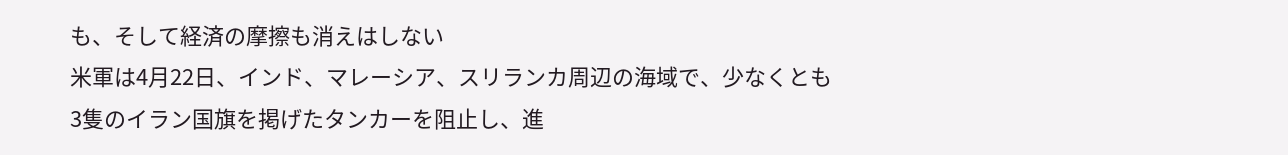も、そして経済の摩擦も消えはしない
米軍は4月22日、インド、マレーシア、スリランカ周辺の海域で、少なくとも3隻のイラン国旗を掲げたタンカーを阻止し、進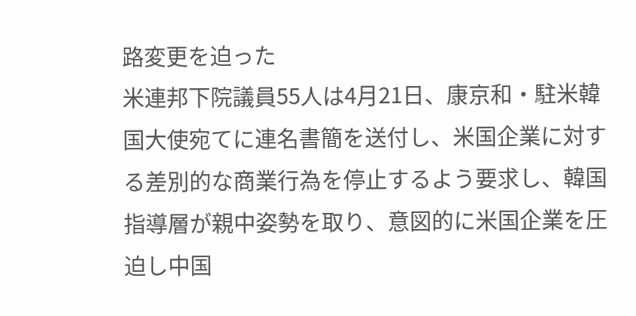路変更を迫った
米連邦下院議員55人は4月21日、康京和・駐米韓国大使宛てに連名書簡を送付し、米国企業に対する差別的な商業行為を停止するよう要求し、韓国指導層が親中姿勢を取り、意図的に米国企業を圧迫し中国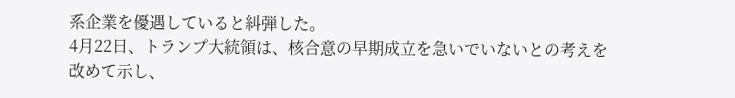系企業を優遇していると糾弾した。
4月22日、トランプ大統領は、核合意の早期成立を急いでいないとの考えを改めて示し、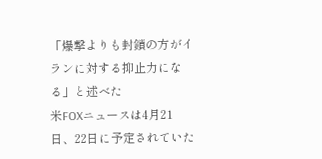「爆撃よりも封鎖の方がイランに対する抑止力になる」と述べた
米FOXニュースは4月21日、22日に予定されていた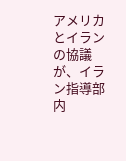アメリカとイランの協議が、イラン指導部内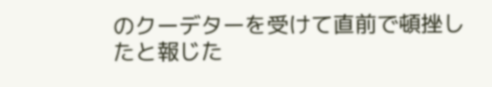のクーデターを受けて直前で頓挫したと報じた